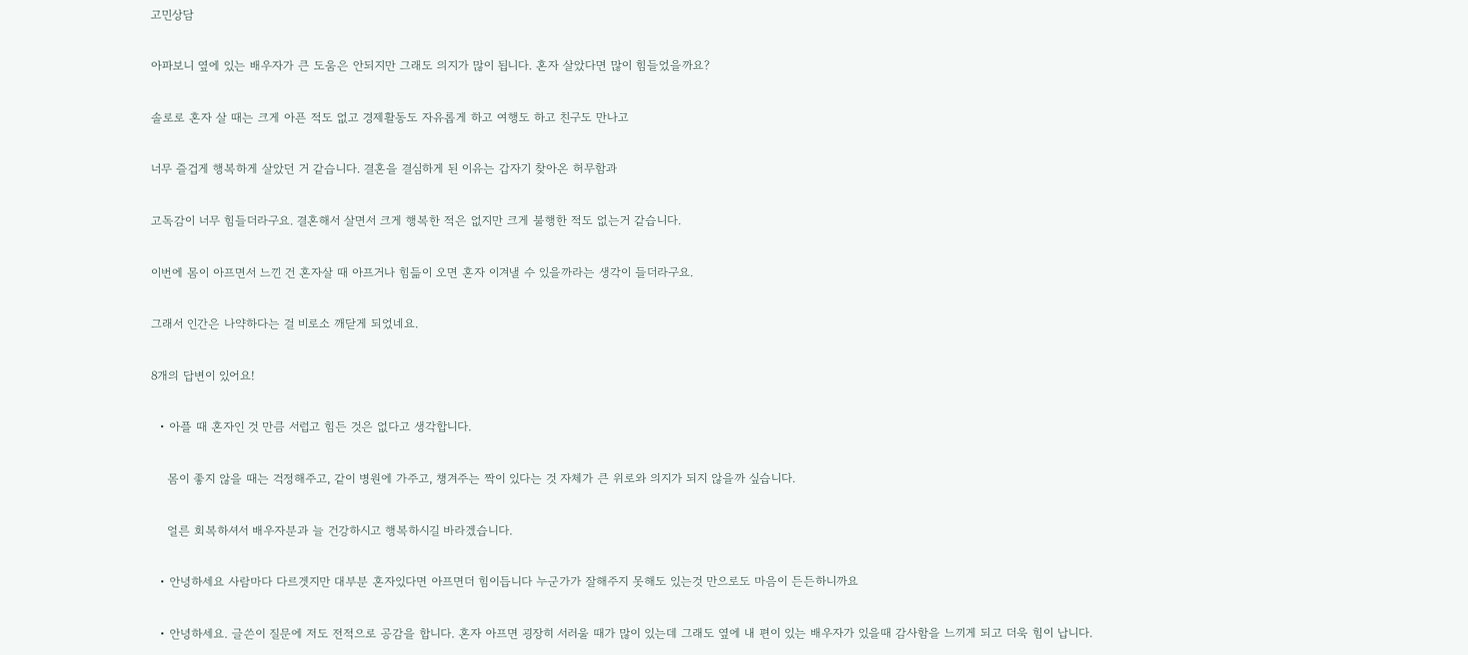고민상담

아파보니 옆에 있는 배우자가 큰 도움은 안되지만 그래도 의지가 많이 됩니다. 혼자 살았다면 많이 힘들었을까요?

솔로로 혼자 살 때는 크게 아픈 적도 없고 경제활동도 자유롭게 하고 여행도 하고 친구도 만나고

너무 즐겁게 행복하게 살았던 거 같습니다. 결혼을 결심하게 된 이유는 갑자기 찾아온 허무함과

고독감이 너무 힘들더라구요. 결혼해서 살면서 크게 행복한 적은 없지만 크게 불행한 적도 없는거 같습니다.

이번에 몸이 아프면서 느낀 건 혼자살 때 아프거나 힘듦이 오면 혼자 이겨낼 수 있을까라는 생각이 들더라구요.

그래서 인간은 나약하다는 걸 비로소 깨닫게 되었네요.

8개의 답변이 있어요!

  • 아플 때 혼자인 것 만큼 서럽고 힘든 것은 없다고 생각합니다.

    몸이 좋지 않을 때는 걱정해주고, 같이 병원에 가주고, 챙겨주는 짝이 있다는 것 자체가 큰 위로와 의지가 되지 않을까 싶습니다.

    얼른 회복하셔서 배우자분과 늘 건강하시고 행복하시길 바라겠습니다.

  • 안녕하세요 사람마다 다르겟지만 대부분 혼자있다면 아프면더 힘이듭니다 누군가가 잘해주지 못해도 있는것 만으로도 마음이 든든하니까요

  • 안녕하세요. 글쓴이 질문에 저도 전적으로 공감을 합니다. 혼자 아프면 굉장히 서러울 때가 많이 있는데 그래도 옆에 내 편이 있는 배우자가 있을때 감사함을 느끼게 되고 더욱 힘이 납니다.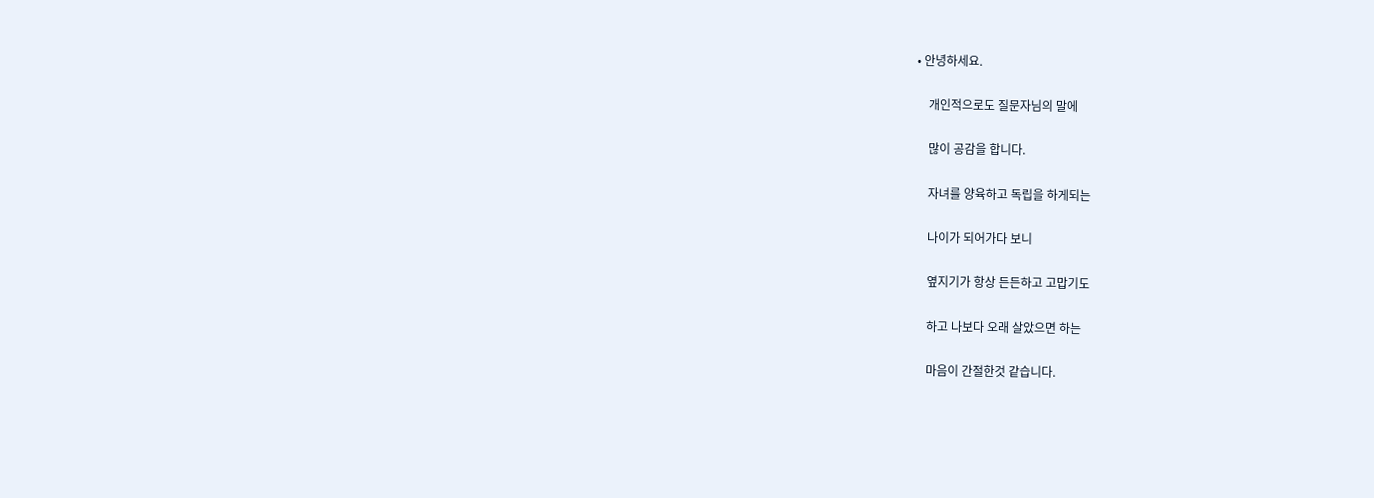• 안녕하세요.

    개인적으로도 질문자님의 말에

    많이 공감을 합니다.

    자녀를 양육하고 독립을 하게되는

    나이가 되어가다 보니

    옆지기가 항상 든든하고 고맙기도

    하고 나보다 오래 살았으면 하는

    마음이 간절한것 같습니다.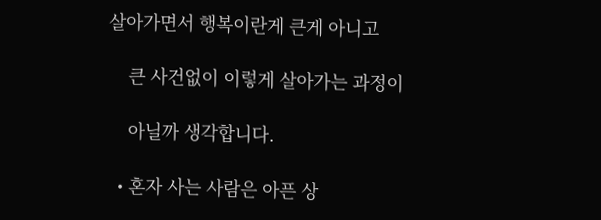살아가면서 행복이란게 큰게 아니고

    큰 사건없이 이렇게 살아가는 과정이

    아닐까 생각합니다.

  • 혼자 사는 사람은 아픈 상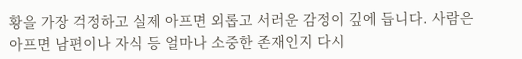황을 가장 걱정하고 실제 아프면 외롭고 서러운 감정이 깊에 듭니다. 사람은 아프면 남편이나 자식 등 얼마나 소중한 존재인지 다시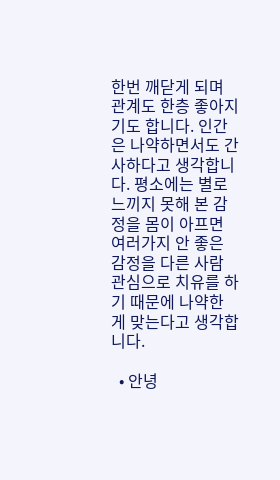한번 깨닫게 되며 관계도 한층 좋아지기도 합니다. 인간은 나약하면서도 간사하다고 생각합니다. 평소에는 별로 느끼지 못해 본 감정을 몸이 아프면 여러가지 안 좋은 감정을 다른 사람 관심으로 치유를 하기 때문에 나약한 게 맞는다고 생각합니다.

  • 안녕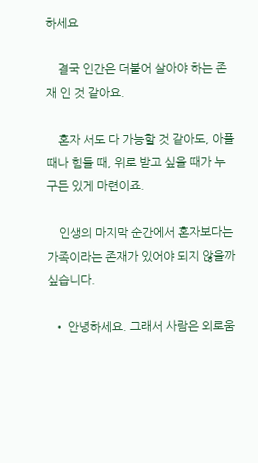하세요

    결국 인간은 더불어 살아야 하는 존재 인 것 같아요.

    혼자 서도 다 가능할 것 같아도, 아플 때나 힘들 때, 위로 받고 싶을 때가 누구든 있게 마련이죠.

    인생의 마지막 순간에서 혼자보다는 가족이라는 존재가 있어야 되지 않을까 싶습니다.

  • 안녕하세요. 그래서 사람은 외로움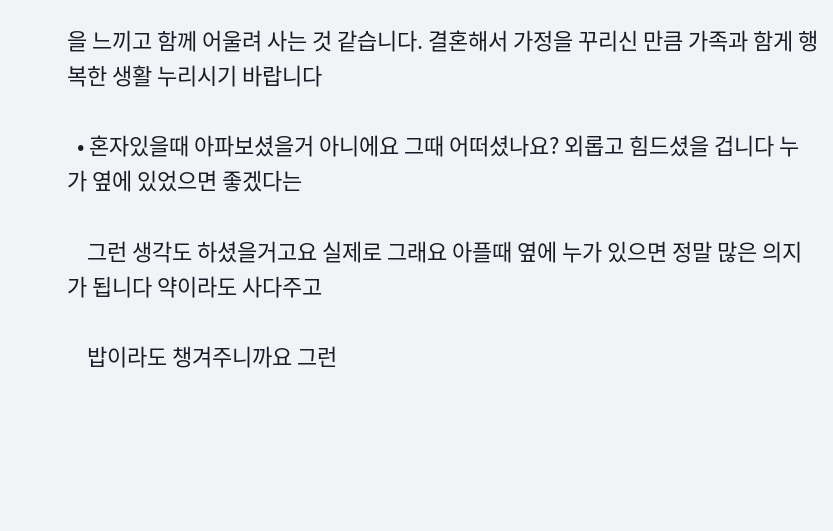을 느끼고 함께 어울려 사는 것 같습니다. 결혼해서 가정을 꾸리신 만큼 가족과 함게 행복한 생활 누리시기 바랍니다

  • 혼자있을때 아파보셨을거 아니에요 그때 어떠셨나요? 외롭고 힘드셨을 겁니다 누가 옆에 있었으면 좋겠다는

    그런 생각도 하셨을거고요 실제로 그래요 아플때 옆에 누가 있으면 정말 많은 의지가 됩니다 약이라도 사다주고

    밥이라도 챙겨주니까요 그런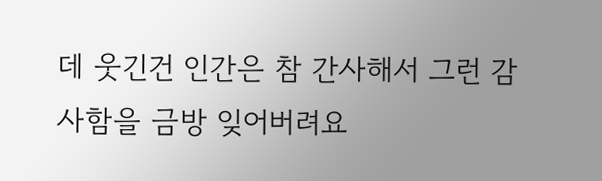데 웃긴건 인간은 참 간사해서 그런 감사함을 금방 잊어버려요